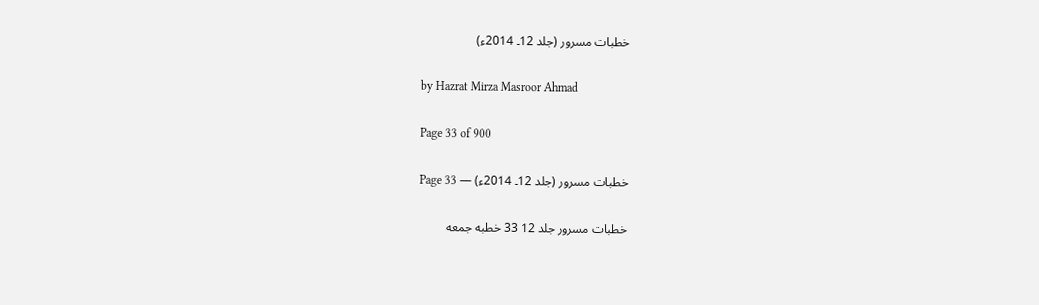خطبات مسرور (جلد 12۔ 2014ء)

by Hazrat Mirza Masroor Ahmad

Page 33 of 900

خطبات مسرور (جلد 12۔ 2014ء) — Page 33

خطبات مسرور جلد 12 33 خطبه جمعه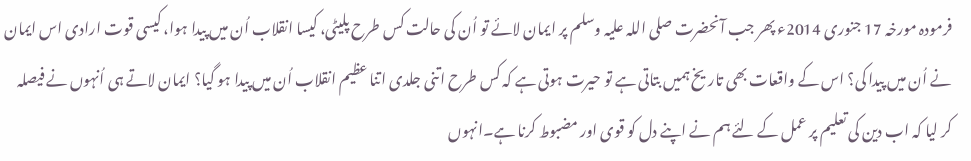فرمودہ مورخہ 17 جنوری 2014ء پھر جب آنحضرت صلی اللہ علیہ وسلم پر ایمان لائے تو اُن کی حالت کس طرح پلیٹی، کیسا انقلاب اُن میں پیدا ہوا، کیسی قوت ارادی اس ایمان نے اُن میں پیدا کی؟ اس کے واقعات بھی تاریخ ہمیں بتاتی ہے تو حیرت ہوتی ہے کہ کس طرح اتنی جلدی اتنا عظیم انقلاب اُن میں پیدا ہو گیا؟ ایمان لاتے ہی اُنہوں نے فیصلہ کر لیا کہ اب دین کی تعلیم پر عمل کے لئے ہم نے اپنے دل کو قوی اور مضبوط کرنا ہے۔انہوں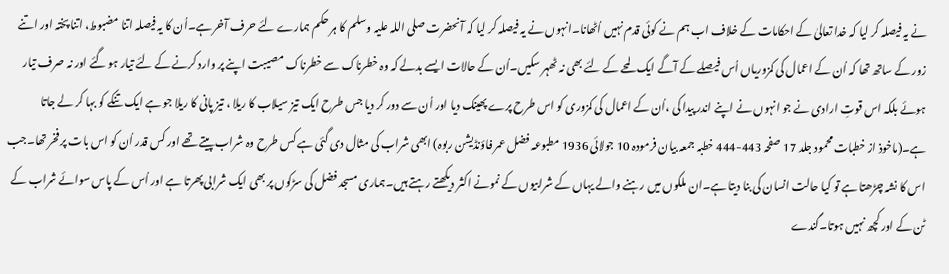نے یہ فیصلہ کر لیا کہ خدا تعالیٰ کے احکامات کے خلاف اب ہم نے کوئی قدم نہیں اُٹھانا۔انہوں نے یہ فیصلہ کر لیا کہ آنحضرت صلی اللہ علیہ وسلم کا ہر حکم ہمارے لئے حرف آخر ہے۔اُن کا یہ فیصلہ اتنا مضبوط، اتنا پختہ اور اتنے زور کے ساتھ تھا کہ اُن کے اعمال کی کمزوریاں اُس فیصلے کے آگے ایک لمحے کے لئے بھی نہ ٹھہر سکیں۔اُن کے حالات ایسے بدلے کہ وہ خطرناک سے خطرناک مصیبت اپنے پر وارد کرنے کے لئے تیار ہو گئے اور نہ صرف تیار ہوئے بلکہ اس قوتِ ارادی نے جو انہوں نے اپنے اندر پیدا کی ،اُن کے اعمال کی کمزوری کو اس طرح پرے پھینک دیا اور اُن سے دور کر دیا جس طرح ایک تیز سیلاب کا ریلا ، تیز پانی کا ریلا جو ہے ایک تنکے کو بہا کر لے جاتا ہے۔(ماخوذ از خطبات محمود جلد 17 صفحہ 443-444 خطبہ جمعہ بیان فرمودہ 10 جولائی 1936 مطبوعہ فضل عمر فاؤنڈیشن ربوہ) ابھی شراب کی مثال دی گئی ہے کس طرح وہ شراب پیتے تھے اور کس قدر اُن کو اس بات پر فخر تھا۔جب اس کا نشہ چڑھتا ہے تو کیا حالت انسان کی بنا دیتا ہے۔ان ملکوں میں رہنے والے یہاں کے شرابیوں کے نمونے اکثر دیکھتے رہتے ہیں۔ہماری مسجد فضل کی سڑکوں پر بھی ایک شرابی پھرتا ہے اور اُس کے پاس سوائے شراب کے ٹن کے اور کچھ نہیں ہوتا۔گندے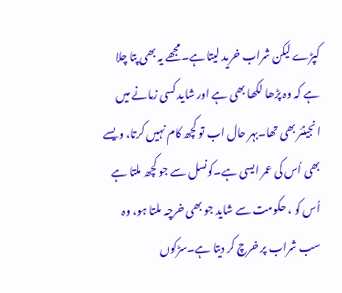کپڑے لیکن شراب خرید لیتا ہے۔مجھے یہ بھی پتا چلا ہے کہ وہ پڑھا لکھا بھی ہے اور شاید کسی زمانے میں انجینئر بھی تھا۔بہر حال اب تو کچھ کام نہیں کرتا، ویسے بھی اُس کی عمر ایسی ہے۔کونسل سے جو کچھ ملتا ہے اُس کو ، حکومت سے شاید جو بھی خرچہ ملتا ہو، وہ سب شراب پر خرچ کر دیتا ہے۔سڑکوں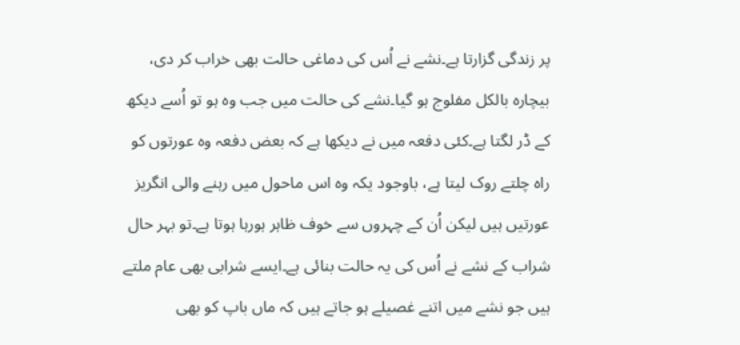پر زندگی گزارتا ہے۔نشے نے اُس کی دماغی حالت بھی خراب کر دی، بیچارہ بالکل مفلوج ہو گیا۔نشے کی حالت میں جب وہ ہو تو اُسے دیکھ کے ڈر لگتا ہے۔کئی دفعہ میں نے دیکھا ہے کہ بعض دفعہ وہ عورتوں کو راہ چلتے روک لیتا ہے، باوجود یکہ وہ اس ماحول میں رہنے والی انگریز عورتیں ہیں لیکن اُن کے چہروں سے خوف ظاہر ہورہا ہوتا ہے۔تو بہر حال شراب کے نشے نے اُس کی یہ حالت بنائی ہے۔ایسے شرابی بھی عام ملتے ہیں جو نشے میں اتنے غصیلے ہو جاتے ہیں کہ ماں باپ کو بھی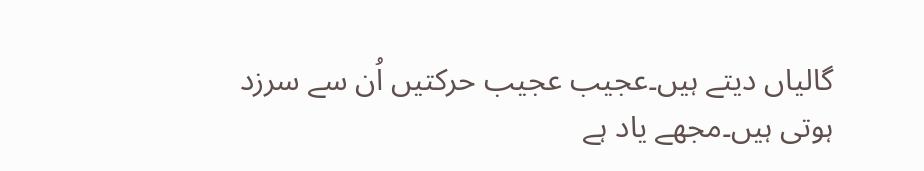گالیاں دیتے ہیں۔عجیب عجیب حرکتیں اُن سے سرزد ہوتی ہیں۔مجھے یاد ہے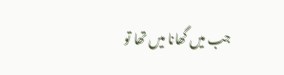جب میں گھانا میں تھا تو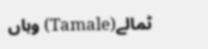ٹمالے(Tamale) وہاں